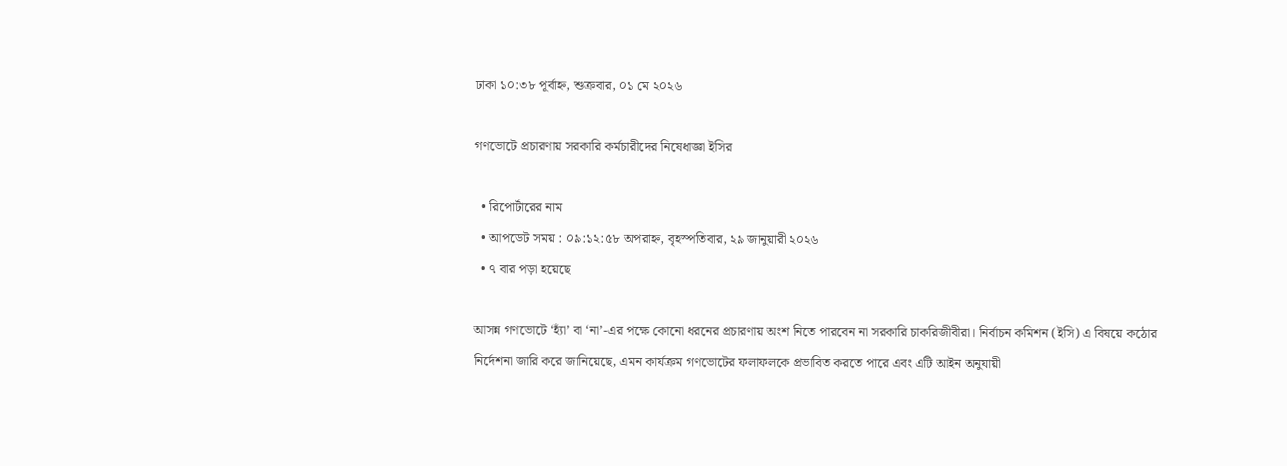ঢাকা ১০:৩৮ পূর্বাহ্ন, শুক্রবার, ০১ মে ২০২৬

গণভোটে প্রচারণায় সরকারি কর্মচারীদের নিষেধাজ্ঞা ইসির

  • রিপোর্টারের নাম
  • আপডেট সময় : ০৯:১২:৫৮ অপরাহ্ন, বৃহস্পতিবার, ২৯ জানুয়ারী ২০২৬
  • ৭ বার পড়া হয়েছে

আসন্ন গণভোটে ‘হ্যাঁ’ বা ‘না’-এর পক্ষে কোনো ধরনের প্রচারণায় অংশ নিতে পারবেন না সরকারি চাকরিজীবীরা। নির্বাচন কমিশন (ইসি) এ বিষয়ে কঠোর নির্দেশনা জারি করে জানিয়েছে, এমন কার্যক্রম গণভোটের ফলাফলকে প্রভাবিত করতে পারে এবং এটি আইন অনুযায়ী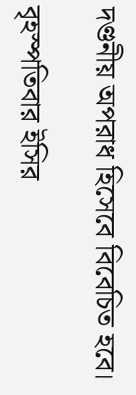দণ্ডনীয় অপরাধ হিসেবে বিবেচিত হবে।

বৃহস্পতিবার ইসির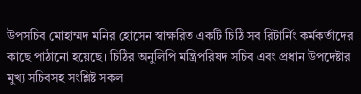উপসচিব মোহাম্মদ মনির হোসেন স্বাক্ষরিত একটি চিঠি সব রিটার্নিং কর্মকর্তাদের কাছে পাঠানো হয়েছে। চিঠির অনুলিপি মন্ত্রিপরিষদ সচিব এবং প্রধান উপদেষ্টার মুখ্য সচিবসহ সংশ্লিষ্ট সকল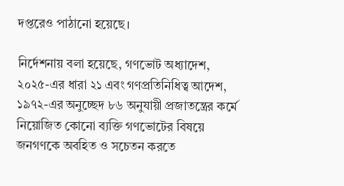দপ্তরেও পাঠানো হয়েছে।

নির্দেশনায় বলা হয়েছে, গণভোট অধ্যাদেশ, ২০২৫-এর ধারা ২১ এবং গণপ্রতিনিধিত্ব আদেশ, ১৯৭২-এর অনুচ্ছেদ ৮৬ অনুযায়ী প্রজাতন্ত্রের কর্মে নিয়োজিত কোনো ব্যক্তি গণভোটের বিষয়ে জনগণকে অবহিত ও সচেতন করতে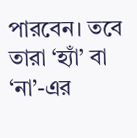পারবেন। তবে তারা ‘হ্যাঁ’ বা ‘না’-এর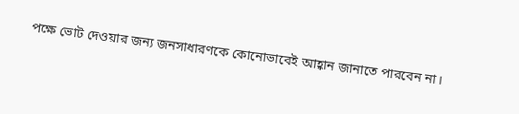পক্ষে ভোট দেওয়ার জন্য জনসাধারণকে কোনোভাবেই আহ্বান জানাতে পারবেন না।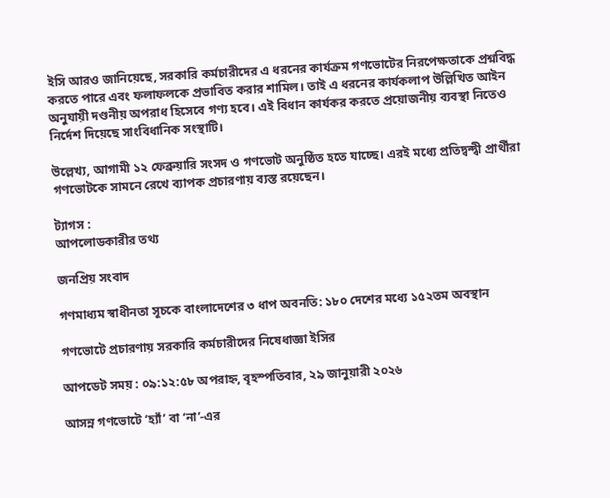ইসি আরও জানিয়েছে, সরকারি কর্মচারীদের এ ধরনের কার্যক্রম গণভোটের নিরপেক্ষতাকে প্রশ্নবিদ্ধ করতে পারে এবং ফলাফলকে প্রভাবিত করার শামিল। তাই এ ধরনের কার্যকলাপ উল্লিখিত আইন অনুযায়ী দণ্ডনীয় অপরাধ হিসেবে গণ্য হবে। এই বিধান কার্যকর করতে প্রয়োজনীয় ব্যবস্থা নিতেও নির্দেশ দিয়েছে সাংবিধানিক সংস্থাটি।

উল্লেখ্য, আগামী ১২ ফেব্রুয়ারি সংসদ ও গণভোট অনুষ্ঠিত হতে যাচ্ছে। এরই মধ্যে প্রতিদ্বন্দ্বী প্রার্থীরা গণভোটকে সামনে রেখে ব্যাপক প্রচারণায় ব্যস্ত রয়েছেন।

ট্যাগস :
আপলোডকারীর তথ্য

জনপ্রিয় সংবাদ

গণমাধ্যম স্বাধীনতা সূচকে বাংলাদেশের ৩ ধাপ অবনতি: ১৮০ দেশের মধ্যে ১৫২তম অবস্থান

গণভোটে প্রচারণায় সরকারি কর্মচারীদের নিষেধাজ্ঞা ইসির

আপডেট সময় : ০৯:১২:৫৮ অপরাহ্ন, বৃহস্পতিবার, ২৯ জানুয়ারী ২০২৬

আসন্ন গণভোটে ‘হ্যাঁ’ বা ‘না’-এর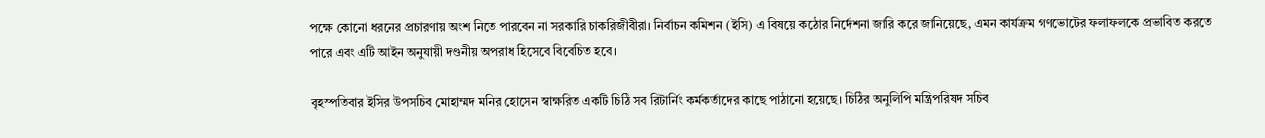পক্ষে কোনো ধরনের প্রচারণায় অংশ নিতে পারবেন না সরকারি চাকরিজীবীরা। নির্বাচন কমিশন (ইসি) এ বিষয়ে কঠোর নির্দেশনা জারি করে জানিয়েছে, এমন কার্যক্রম গণভোটের ফলাফলকে প্রভাবিত করতে পারে এবং এটি আইন অনুযায়ী দণ্ডনীয় অপরাধ হিসেবে বিবেচিত হবে।

বৃহস্পতিবার ইসির উপসচিব মোহাম্মদ মনির হোসেন স্বাক্ষরিত একটি চিঠি সব রিটার্নিং কর্মকর্তাদের কাছে পাঠানো হয়েছে। চিঠির অনুলিপি মন্ত্রিপরিষদ সচিব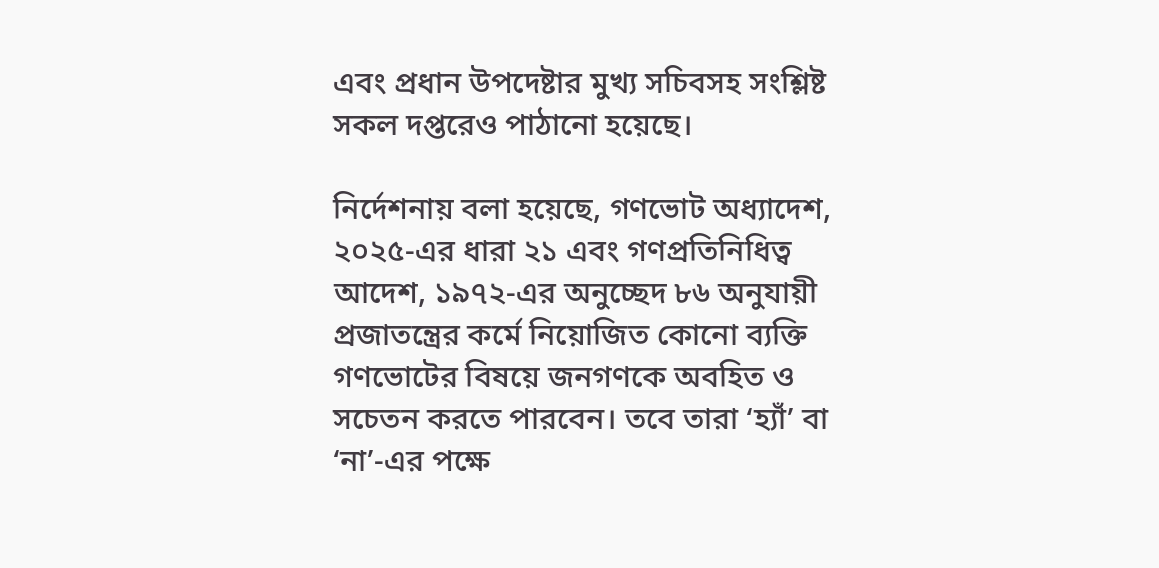এবং প্রধান উপদেষ্টার মুখ্য সচিবসহ সংশ্লিষ্ট সকল দপ্তরেও পাঠানো হয়েছে।

নির্দেশনায় বলা হয়েছে, গণভোট অধ্যাদেশ, ২০২৫-এর ধারা ২১ এবং গণপ্রতিনিধিত্ব আদেশ, ১৯৭২-এর অনুচ্ছেদ ৮৬ অনুযায়ী প্রজাতন্ত্রের কর্মে নিয়োজিত কোনো ব্যক্তি গণভোটের বিষয়ে জনগণকে অবহিত ও সচেতন করতে পারবেন। তবে তারা ‘হ্যাঁ’ বা ‘না’-এর পক্ষে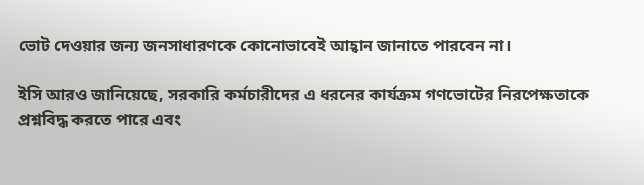ভোট দেওয়ার জন্য জনসাধারণকে কোনোভাবেই আহ্বান জানাতে পারবেন না।

ইসি আরও জানিয়েছে, সরকারি কর্মচারীদের এ ধরনের কার্যক্রম গণভোটের নিরপেক্ষতাকে প্রশ্নবিদ্ধ করতে পারে এবং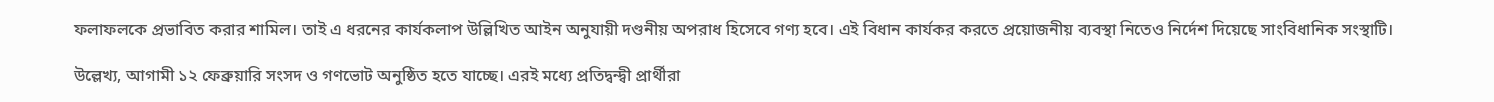ফলাফলকে প্রভাবিত করার শামিল। তাই এ ধরনের কার্যকলাপ উল্লিখিত আইন অনুযায়ী দণ্ডনীয় অপরাধ হিসেবে গণ্য হবে। এই বিধান কার্যকর করতে প্রয়োজনীয় ব্যবস্থা নিতেও নির্দেশ দিয়েছে সাংবিধানিক সংস্থাটি।

উল্লেখ্য, আগামী ১২ ফেব্রুয়ারি সংসদ ও গণভোট অনুষ্ঠিত হতে যাচ্ছে। এরই মধ্যে প্রতিদ্বন্দ্বী প্রার্থীরা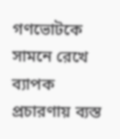গণভোটকে সামনে রেখে ব্যাপক প্রচারণায় ব্যস্ত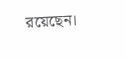রয়েছেন।